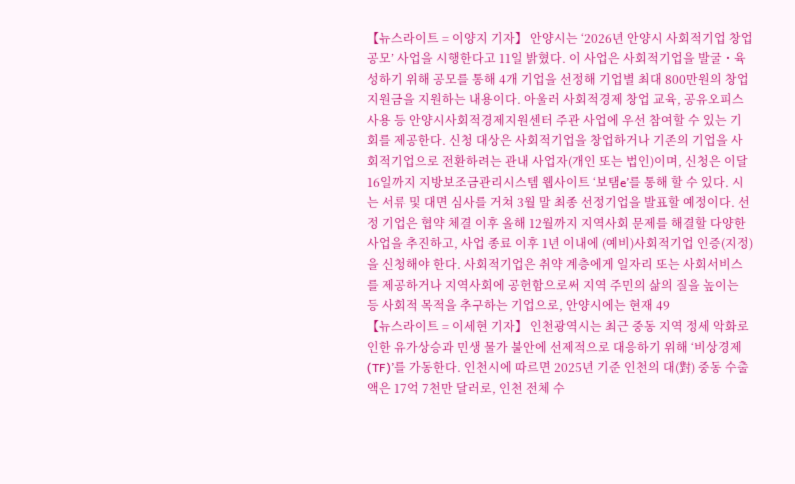【뉴스라이트 = 이양지 기자】 안양시는 ‘2026년 안양시 사회적기업 창업 공모’ 사업을 시행한다고 11일 밝혔다. 이 사업은 사회적기업을 발굴・육성하기 위해 공모를 통해 4개 기업을 선정해 기업별 최대 800만원의 창업지원금을 지원하는 내용이다. 아울러 사회적경제 창업 교육, 공유오피스 사용 등 안양시사회적경제지원센터 주관 사업에 우선 참여할 수 있는 기회를 제공한다. 신청 대상은 사회적기업을 창업하거나 기존의 기업을 사회적기업으로 전환하려는 관내 사업자(개인 또는 법인)이며, 신청은 이달 16일까지 지방보조금관리시스템 웹사이트 ‘보탬e’를 통해 할 수 있다. 시는 서류 및 대면 심사를 거쳐 3월 말 최종 선정기업을 발표할 예정이다. 선정 기업은 협약 체결 이후 올해 12월까지 지역사회 문제를 해결할 다양한 사업을 추진하고, 사업 종료 이후 1년 이내에 (예비)사회적기업 인증(지정)을 신청해야 한다. 사회적기업은 취약 계층에게 일자리 또는 사회서비스를 제공하거나 지역사회에 공헌함으로써 지역 주민의 삶의 질을 높이는 등 사회적 목적을 추구하는 기업으로, 안양시에는 현재 49
【뉴스라이트 = 이세현 기자】 인천광역시는 최근 중동 지역 정세 악화로 인한 유가상승과 민생 물가 불안에 선제적으로 대응하기 위해 ‘비상경제 (TF)’를 가동한다. 인천시에 따르면 2025년 기준 인천의 대(對) 중동 수출액은 17억 7천만 달러로, 인천 전체 수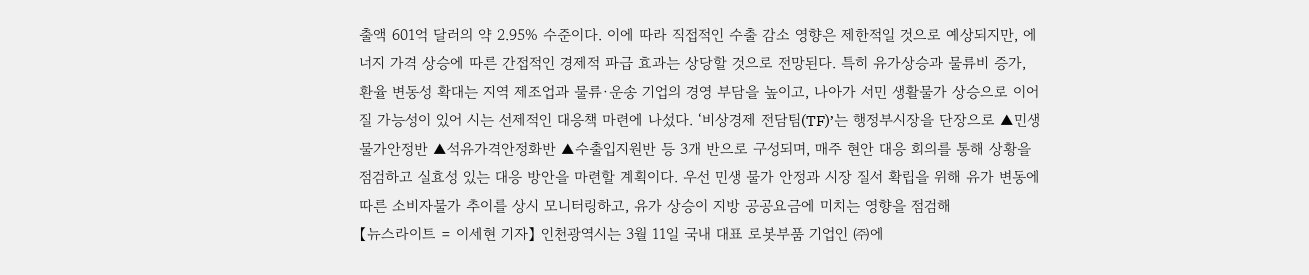출액 601억 달러의 약 2.95% 수준이다. 이에 따라 직접적인 수출 감소 영향은 제한적일 것으로 예상되지만, 에너지 가격 상승에 따른 간접적인 경제적 파급 효과는 상당할 것으로 전망된다. 특히 유가상승과 물류비 증가, 환율 변동성 확대는 지역 제조업과 물류·운송 기업의 경영 부담을 높이고, 나아가 서민 생활물가 상승으로 이어질 가능성이 있어 시는 선제적인 대응책 마련에 나섰다. ‘비상경제 전담팀(TF)’는 행정부시장을 단장으로 ▲민생물가안정반 ▲석유가격안정화반 ▲수출입지원반 등 3개 반으로 구성되며, 매주 현안 대응 회의를 통해 상황을 점검하고 실효성 있는 대응 방안을 마련할 계획이다. 우선 민생 물가 안정과 시장 질서 확립을 위해 유가 변동에 따른 소비자물가 추이를 상시 모니터링하고, 유가 상승이 지방 공공요금에 미치는 영향을 점검해
【뉴스라이트 = 이세현 기자】 인천광역시는 3월 11일 국내 대표 로봇부품 기업인 ㈜에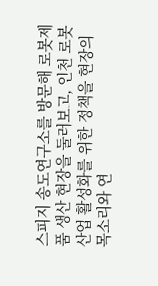스피지 송도연구소를 방문해 로봇제품 생산 현장을 둘러보고, 인천 로봇산업 활성화를 위한 정책을 현장의 목소리와 연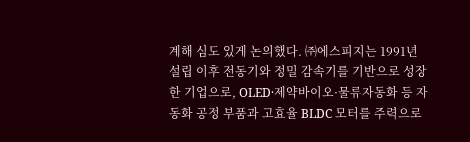계해 심도 있게 논의했다. ㈜에스피지는 1991년 설립 이후 전동기와 정밀 감속기를 기반으로 성장한 기업으로, OLED·제약바이오·물류자동화 등 자동화 공정 부품과 고효율 BLDC 모터를 주력으로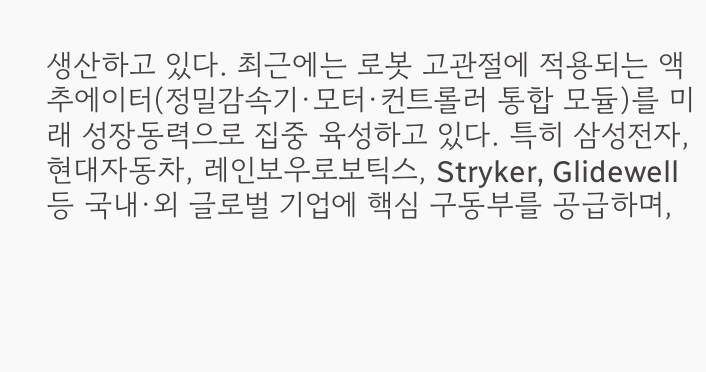생산하고 있다. 최근에는 로봇 고관절에 적용되는 액추에이터(정밀감속기·모터·컨트롤러 통합 모듈)를 미래 성장동력으로 집중 육성하고 있다. 특히 삼성전자, 현대자동차, 레인보우로보틱스, Stryker, Glidewell 등 국내·외 글로벌 기업에 핵심 구동부를 공급하며,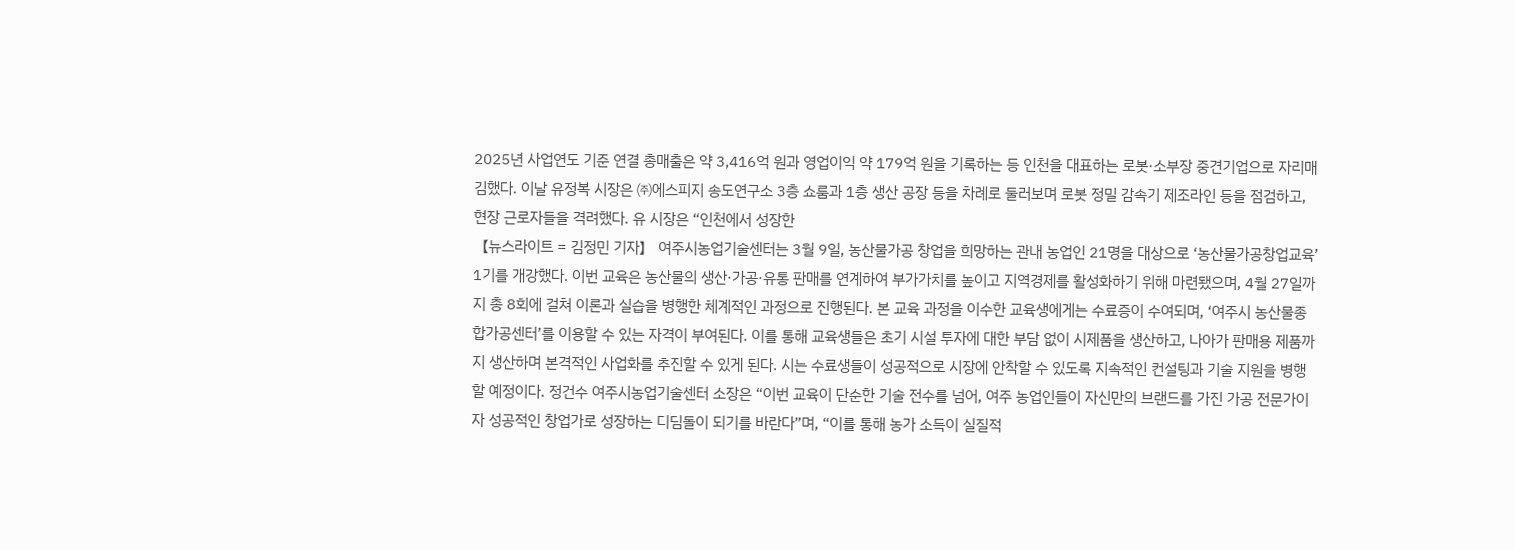2025년 사업연도 기준 연결 총매출은 약 3,416억 원과 영업이익 약 179억 원을 기록하는 등 인천을 대표하는 로봇·소부장 중견기업으로 자리매김했다. 이날 유정복 시장은 ㈜에스피지 송도연구소 3층 쇼룸과 1층 생산 공장 등을 차례로 둘러보며 로봇 정밀 감속기 제조라인 등을 점검하고, 현장 근로자들을 격려했다. 유 시장은 “인천에서 성장한
【뉴스라이트 = 김정민 기자】 여주시농업기술센터는 3월 9일, 농산물가공 창업을 희망하는 관내 농업인 21명을 대상으로 ‘농산물가공창업교육’ 1기를 개강했다. 이번 교육은 농산물의 생산·가공·유통 판매를 연계하여 부가가치를 높이고 지역경제를 활성화하기 위해 마련됐으며, 4월 27일까지 총 8회에 걸쳐 이론과 실습을 병행한 체계적인 과정으로 진행된다. 본 교육 과정을 이수한 교육생에게는 수료증이 수여되며, ‘여주시 농산물종합가공센터’를 이용할 수 있는 자격이 부여된다. 이를 통해 교육생들은 초기 시설 투자에 대한 부담 없이 시제품을 생산하고, 나아가 판매용 제품까지 생산하며 본격적인 사업화를 추진할 수 있게 된다. 시는 수료생들이 성공적으로 시장에 안착할 수 있도록 지속적인 컨설팅과 기술 지원을 병행할 예정이다. 정건수 여주시농업기술센터 소장은 “이번 교육이 단순한 기술 전수를 넘어, 여주 농업인들이 자신만의 브랜드를 가진 가공 전문가이자 성공적인 창업가로 성장하는 디딤돌이 되기를 바란다”며, “이를 통해 농가 소득이 실질적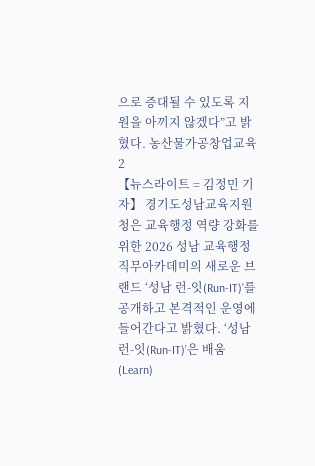으로 증대될 수 있도록 지원을 아끼지 않겠다”고 밝혔다. 농산물가공창업교육 2
【뉴스라이트 = 김정민 기자】 경기도성남교육지원청은 교육행정 역량 강화를 위한 2026 성남 교육행정 직무아카데미의 새로운 브랜드 ‘성남 런-잇(Run-IT)’를 공개하고 본격적인 운영에 들어간다고 밝혔다. ‘성남 런-잇(Run-IT)’은 배움(Learn)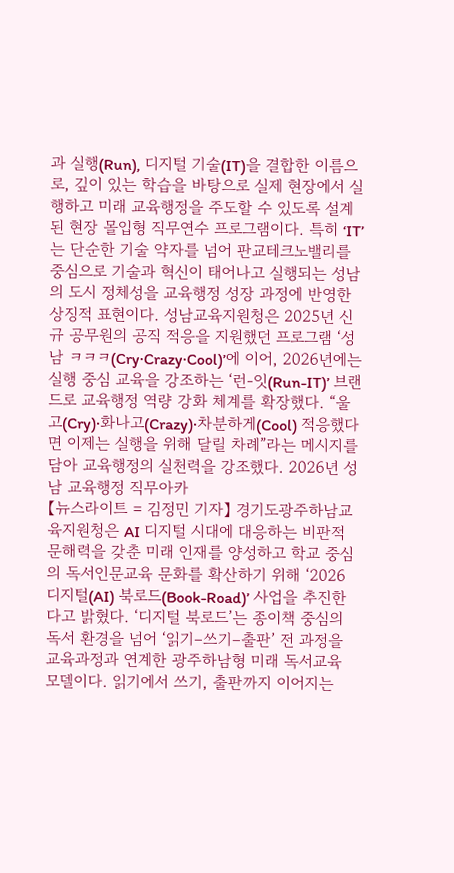과 실행(Run), 디지털 기술(IT)을 결합한 이름으로, 깊이 있는 학습을 바탕으로 실제 현장에서 실행하고 미래 교육행정을 주도할 수 있도록 설계된 현장 몰입형 직무연수 프로그램이다. 특히 ‘IT’는 단순한 기술 약자를 넘어 판교테크노밸리를 중심으로 기술과 혁신이 태어나고 실행되는 성남의 도시 정체성을 교육행정 성장 과정에 반영한 상징적 표현이다. 성남교육지원청은 2025년 신규 공무원의 공직 적응을 지원했던 프로그램 ‘성남 ㅋㅋㅋ(Cry·Crazy·Cool)’에 이어, 2026년에는 실행 중심 교육을 강조하는 ‘런-잇(Run-IT)’ 브랜드로 교육행정 역량 강화 체계를 확장했다. “울고(Cry)·화나고(Crazy)·차분하게(Cool) 적응했다면 이제는 실행을 위해 달릴 차례”라는 메시지를 담아 교육행정의 실천력을 강조했다. 2026년 성남 교육행정 직무아카
【뉴스라이트 = 김정민 기자】 경기도광주하남교육지원청은 AI 디지털 시대에 대응하는 비판적 문해력을 갖춘 미래 인재를 양성하고 학교 중심의 독서인문교육 문화를 확산하기 위해 ‘2026 디지털(AI) 북로드(Book-Road)’ 사업을 추진한다고 밝혔다. ‘디지털 북로드’는 종이책 중심의 독서 환경을 넘어 ‘읽기–쓰기–출판’ 전 과정을 교육과정과 연계한 광주하남형 미래 독서교육 모델이다. 읽기에서 쓰기, 출판까지 이어지는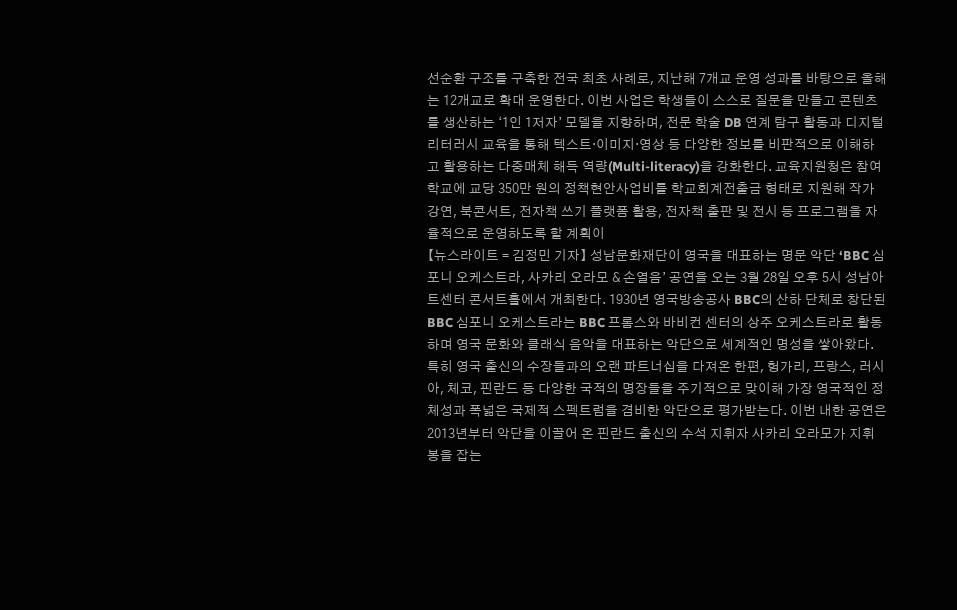선순환 구조를 구축한 전국 최초 사례로, 지난해 7개교 운영 성과를 바탕으로 올해는 12개교로 확대 운영한다. 이번 사업은 학생들이 스스로 질문을 만들고 콘텐츠를 생산하는 ‘1인 1저자’ 모델을 지향하며, 전문 학술 DB 연계 탐구 활동과 디지털 리터러시 교육을 통해 텍스트·이미지·영상 등 다양한 정보를 비판적으로 이해하고 활용하는 다중매체 해득 역량(Multi-literacy)을 강화한다. 교육지원청은 참여 학교에 교당 350만 원의 정책현안사업비를 학교회계전출금 형태로 지원해 작가 강연, 북콘서트, 전자책 쓰기 플랫폼 활용, 전자책 출판 및 전시 등 프로그램을 자율적으로 운영하도록 할 계획이
【뉴스라이트 = 김정민 기자】 성남문화재단이 영국을 대표하는 명문 악단 ‘BBC 심포니 오케스트라, 사카리 오라모 & 손열음’ 공연을 오는 3월 28일 오후 5시 성남아트센터 콘서트홀에서 개최한다. 1930년 영국방송공사 BBC의 산하 단체로 창단된 BBC 심포니 오케스트라는 BBC 프롬스와 바비컨 센터의 상주 오케스트라로 활동하며 영국 문화와 클래식 음악을 대표하는 악단으로 세계적인 명성을 쌓아왔다. 특히 영국 출신의 수장들과의 오랜 파트너십을 다져온 한편, 헝가리, 프랑스, 러시아, 체코, 핀란드 등 다양한 국적의 명장들을 주기적으로 맞이해 가장 영국적인 정체성과 폭넓은 국제적 스펙트럼을 겸비한 악단으로 평가받는다. 이번 내한 공연은 2013년부터 악단을 이끌어 온 핀란드 출신의 수석 지휘자 사카리 오라모가 지휘봉을 잡는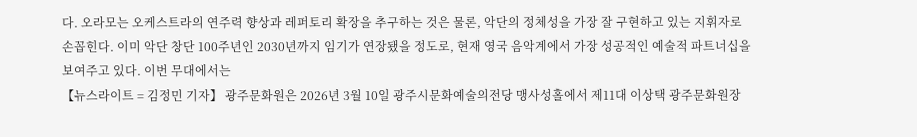다. 오라모는 오케스트라의 연주력 향상과 레퍼토리 확장을 추구하는 것은 물론, 악단의 정체성을 가장 잘 구현하고 있는 지휘자로 손꼽힌다. 이미 악단 창단 100주년인 2030년까지 임기가 연장됐을 정도로, 현재 영국 음악계에서 가장 성공적인 예술적 파트너십을 보여주고 있다. 이번 무대에서는
【뉴스라이트 = 김정민 기자】 광주문화원은 2026년 3월 10일 광주시문화예술의전당 맹사성홀에서 제11대 이상택 광주문화원장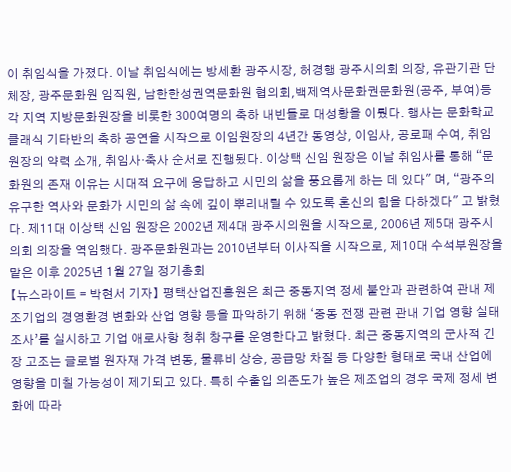이 취임식을 가졌다. 이날 취임식에는 방세환 광주시장, 허경행 광주시의회 의장, 유관기관 단체장, 광주문화원 임직원, 남한한성권역문화원 협의회,백제역사문화권문화원(공주, 부여)등 각 지역 지방문화원장을 비롯한 300여명의 축하 내빈들로 대성황을 이뤘다. 행사는 문화학교 클래식 기타반의 축하 공연을 시작으로 이임원장의 4년간 동영상, 이임사, 공로패 수여, 취임원장의 약력 소개, 취임사·축사 순서로 진행됬다. 이상택 신임 원장은 이날 취임사를 통해 “문화원의 존재 이유는 시대적 요구에 응답하고 시민의 삶을 풍요롭게 하는 데 있다" 며, “광주의 유구한 역사와 문화가 시민의 삶 속에 깊이 뿌리내릴 수 있도록 혼신의 힘을 다하겠다" 고 밝혔다. 제11대 이상택 신임 원장은 2002년 제4대 광주시의원을 시작으로, 2006년 제5대 광주시의회 의장을 역임했다. 광주문화원과는 2010년부터 이사직을 시작으로, 제10대 수석부원장을 맡은 이후 2025년 1월 27일 정기총회
【뉴스라이트 = 박현서 기자】 평택산업진흥원은 최근 중동지역 정세 불안과 관련하여 관내 제조기업의 경영환경 변화와 산업 영향 등을 파악하기 위해 ‘중동 전쟁 관련 관내 기업 영향 실태조사’를 실시하고 기업 애로사항 청취 창구를 운영한다고 밝혔다. 최근 중동지역의 군사적 긴장 고조는 글로벌 원자재 가격 변동, 물류비 상승, 공급망 차질 등 다양한 형태로 국내 산업에 영향을 미칠 가능성이 제기되고 있다. 특히 수출입 의존도가 높은 제조업의 경우 국제 정세 변화에 따라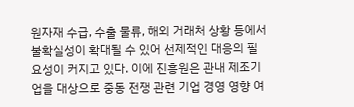원자재 수급, 수출 물류, 해외 거래처 상황 등에서 불확실성이 확대될 수 있어 선제적인 대응의 필요성이 커지고 있다. 이에 진흥원은 관내 제조기업을 대상으로 중동 전쟁 관련 기업 경영 영향 여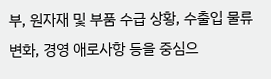부, 원자재 및 부품 수급 상황, 수출입 물류 변화, 경영 애로사항 등을 중심으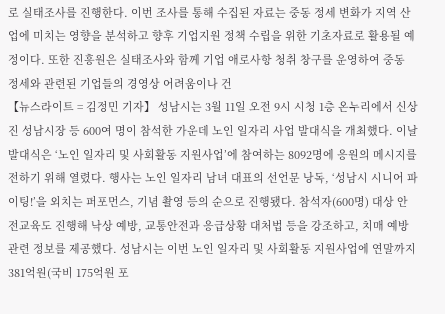로 실태조사를 진행한다. 이번 조사를 통해 수집된 자료는 중동 정세 변화가 지역 산업에 미치는 영향을 분석하고 향후 기업지원 정책 수립을 위한 기초자료로 활용될 예정이다. 또한 진흥원은 실태조사와 함께 기업 애로사항 청취 창구를 운영하여 중동 정세와 관련된 기업들의 경영상 어려움이나 건
【뉴스라이트 = 김정민 기자】 성남시는 3월 11일 오전 9시 시청 1층 온누리에서 신상진 성남시장 등 600여 명이 참석한 가운데 노인 일자리 사업 발대식을 개최했다. 이날 발대식은 ‘노인 일자리 및 사회활동 지원사업’에 참여하는 8092명에 응원의 메시지를 전하기 위해 열렸다. 행사는 노인 일자리 남녀 대표의 선언문 낭독, ‘성남시 시니어 파이팅!’을 외치는 퍼포먼스, 기념 촬영 등의 순으로 진행됐다. 참석자(600명) 대상 안전교육도 진행해 낙상 예방, 교통안전과 응급상황 대처법 등을 강조하고, 치매 예방 관련 정보를 제공했다. 성남시는 이번 노인 일자리 및 사회활동 지원사업에 연말까지 381억원(국비 175억원 포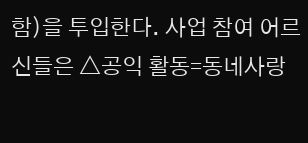함)을 투입한다. 사업 참여 어르신들은 △공익 활동=동네사랑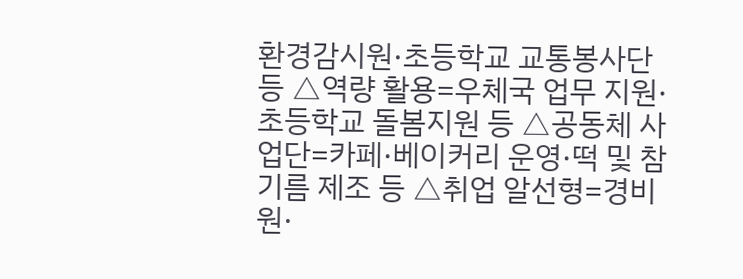환경감시원·초등학교 교통봉사단 등 △역량 활용=우체국 업무 지원·초등학교 돌봄지원 등 △공동체 사업단=카페·베이커리 운영·떡 및 참기름 제조 등 △취업 알선형=경비원·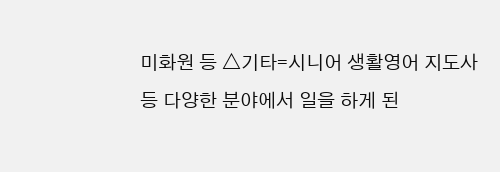미화원 등 △기타=시니어 생활영어 지도사 등 다양한 분야에서 일을 하게 된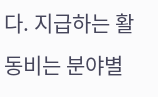다. 지급하는 활동비는 분야별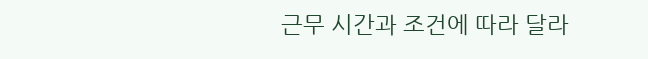근무 시간과 조건에 따라 달라